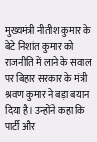मुख्यमंत्री नीतीश कुमार के बेटे निशांत कुमार को राजनीति में लाने के सवाल पर बिहार सरकार के मंत्री श्रवण कुमार ने बड़ा बयान दिया है। उन्होंने कहा कि पार्टी और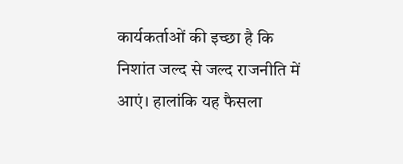कार्यकर्ताओं की इच्छा है कि निशांत जल्द से जल्द राजनीति में आएं। हालांकि यह फैसला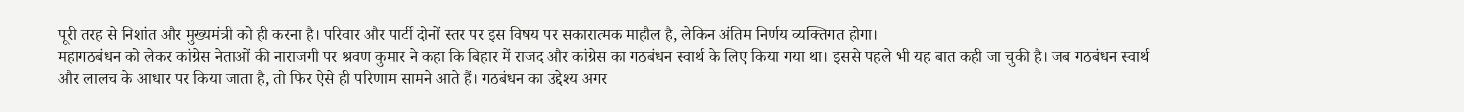पूरी तरह से निशांत और मुख्यमंत्री को ही करना है। परिवार और पार्टी दोनों स्तर पर इस विषय पर सकारात्मक माहौल है, लेकिन अंतिम निर्णय व्यक्तिगत होगा।
महागठबंधन को लेकर कांग्रेस नेताओं की नाराजगी पर श्रवण कुमार ने कहा कि बिहार में राजद और कांग्रेस का गठबंधन स्वार्थ के लिए किया गया था। इससे पहले भी यह बात कही जा चुकी है। जब गठबंधन स्वार्थ और लालच के आधार पर किया जाता है, तो फिर ऐसे ही परिणाम सामने आते हैं। गठबंधन का उद्देश्य अगर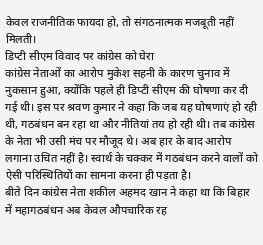केवल राजनीतिक फायदा हो, तो संगठनात्मक मजबूती नहीं मिलती।
डिप्टी सीएम विवाद पर कांग्रेस को घेरा
कांग्रेस नेताओं का आरोप मुकेश सहनी के कारण चुनाव में नुकसान हुआ, क्योंकि पहले ही डिप्टी सीएम की घोषणा कर दी गई थी। इस पर श्रवण कुमार ने कहा कि जब यह घोषणाएं हो रही थी, गठबंधन बन रहा था और नीतियां तय हो रही थी। तब कांग्रेस के नेता भी उसी मंच पर मौजूद थे। अब हार के बाद आरोप लगाना उचित नहीं है। स्वार्थ के चक्कर में गठबंधन करने वालों को ऐसी परिस्थितियों का सामना करना ही पड़ता है।
बीते दिन कांग्रेस नेता शकील अहमद खान ने कहा था कि बिहार में महागठबंधन अब केवल औपचारिक रह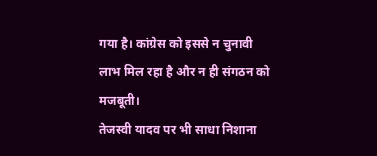गया है। कांग्रेस को इससे न चुनावी लाभ मिल रहा है और न ही संगठन को मजबूती।
तेजस्वी यादव पर भी साधा निशाना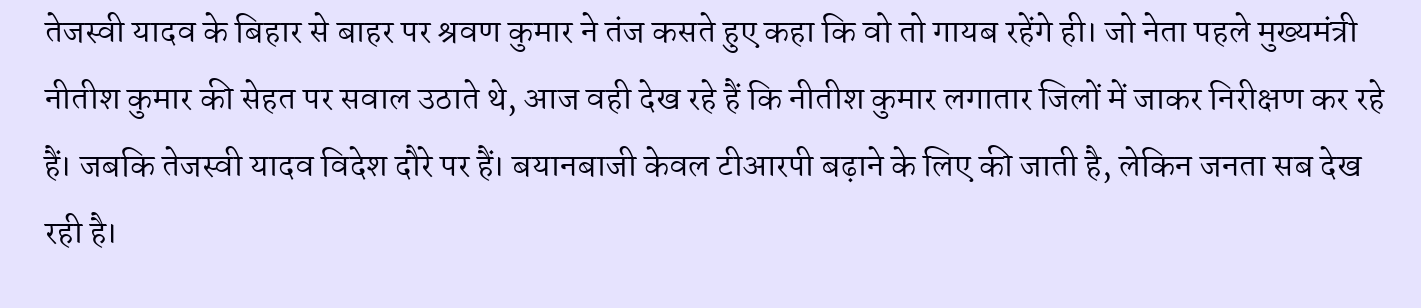तेजस्वी यादव के बिहार से बाहर पर श्रवण कुमार ने तंज कसते हुए कहा कि वो तो गायब रहेंगे ही। जो नेता पहले मुख्यमंत्री नीतीश कुमार की सेहत पर सवाल उठाते थे, आज वही देख रहे हैं कि नीतीश कुमार लगातार जिलों में जाकर निरीक्षण कर रहे हैं। जबकि तेजस्वी यादव विदेश दौरे पर हैं। बयानबाजी केवल टीआरपी बढ़ाने के लिए की जाती है, लेकिन जनता सब देख रही है।